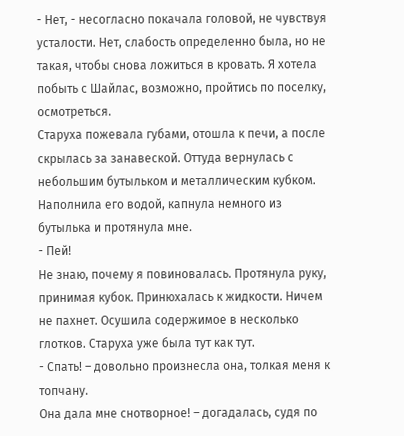- Нет, - несогласно покачала головой, не чувствуя усталости. Нет, слабость определенно была, но не такая, чтобы снова ложиться в кровать. Я хотела побыть с Шайлас, возможно, пройтись по поселку, осмотреться.
Старуха пожевала губами, отошла к печи, а после скрылась за занавеской. Оттуда вернулась с небольшим бутыльком и металлическим кубком. Наполнила его водой, капнула немного из бутылька и протянула мне.
- Пей!
Не знаю, почему я повиновалась. Протянула руку, принимая кубок. Принюхалась к жидкости. Ничем не пахнет. Осушила содержимое в несколько глотков. Старуха уже была тут как тут.
- Спать! – довольно произнесла она, толкая меня к топчану.
Она дала мне снотворное! – догадалась, судя по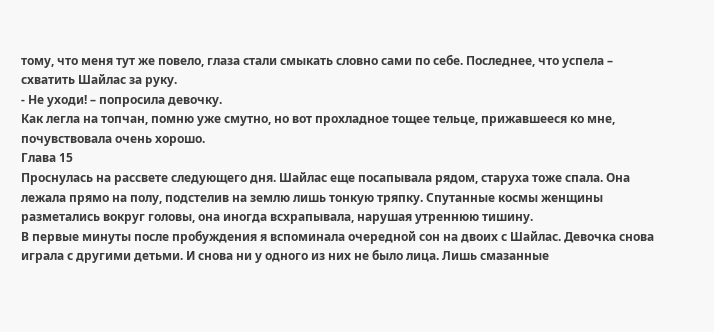тому, что меня тут же повело, глаза стали смыкать словно сами по себе. Последнее, что успела – схватить Шайлас за руку.
- Не уходи! – попросила девочку.
Как легла на топчан, помню уже смутно, но вот прохладное тощее тельце, прижавшееся ко мне, почувствовала очень хорошо.
Глава 15
Проснулась на рассвете следующего дня. Шайлас еще посапывала рядом, старуха тоже спала. Она лежала прямо на полу, подстелив на землю лишь тонкую тряпку. Спутанные космы женщины разметались вокруг головы, она иногда всхрапывала, нарушая утреннюю тишину.
В первые минуты после пробуждения я вспоминала очередной сон на двоих с Шайлас. Девочка снова играла с другими детьми. И снова ни у одного из них не было лица. Лишь смазанные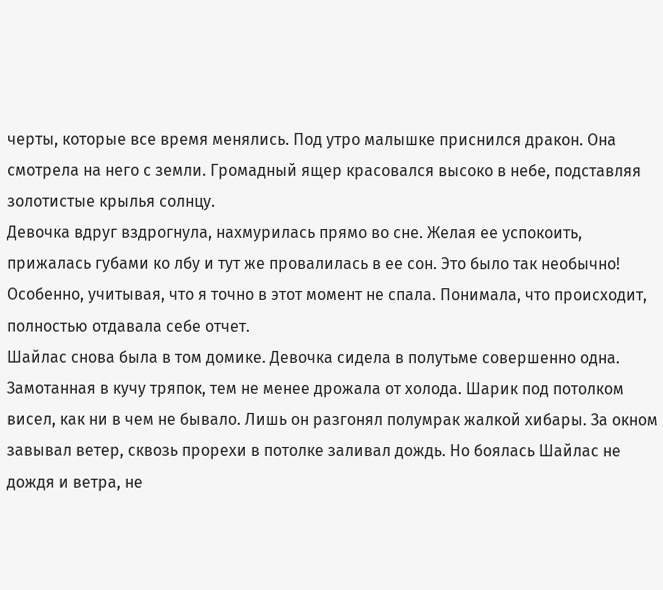черты, которые все время менялись. Под утро малышке приснился дракон. Она смотрела на него с земли. Громадный ящер красовался высоко в небе, подставляя золотистые крылья солнцу.
Девочка вдруг вздрогнула, нахмурилась прямо во сне. Желая ее успокоить, прижалась губами ко лбу и тут же провалилась в ее сон. Это было так необычно! Особенно, учитывая, что я точно в этот момент не спала. Понимала, что происходит, полностью отдавала себе отчет.
Шайлас снова была в том домике. Девочка сидела в полутьме совершенно одна. Замотанная в кучу тряпок, тем не менее дрожала от холода. Шарик под потолком висел, как ни в чем не бывало. Лишь он разгонял полумрак жалкой хибары. За окном завывал ветер, сквозь прорехи в потолке заливал дождь. Но боялась Шайлас не дождя и ветра, не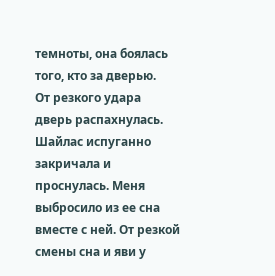темноты, она боялась того, кто за дверью.
От резкого удара дверь распахнулась. Шайлас испуганно закричала и проснулась. Меня выбросило из ее сна вместе с ней. От резкой смены сна и яви у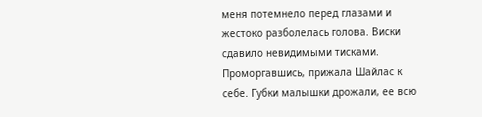меня потемнело перед глазами и жестоко разболелась голова. Виски сдавило невидимыми тисками.
Проморгавшись, прижала Шайлас к себе. Губки малышки дрожали, ее всю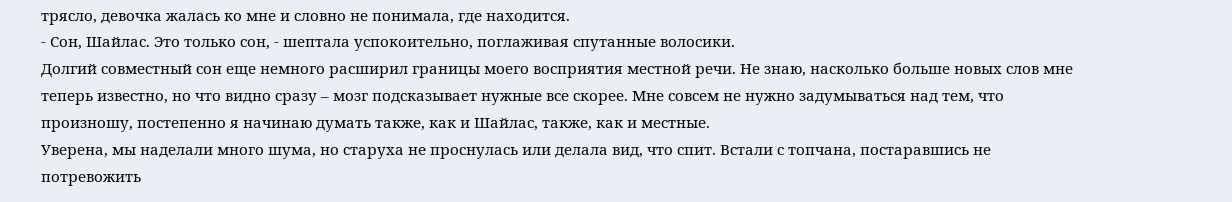трясло, девочка жалась ко мне и словно не понимала, где находится.
- Сон, Шайлас. Это только сон, - шептала успокоительно, поглаживая спутанные волосики.
Долгий совместный сон еще немного расширил границы моего восприятия местной речи. Не знаю, насколько больше новых слов мне теперь известно, но что видно сразу – мозг подсказывает нужные все скорее. Мне совсем не нужно задумываться над тем, что произношу, постепенно я начинаю думать также, как и Шайлас, также, как и местные.
Уверена, мы наделали много шума, но старуха не проснулась или делала вид, что спит. Встали с топчана, постаравшись не потревожить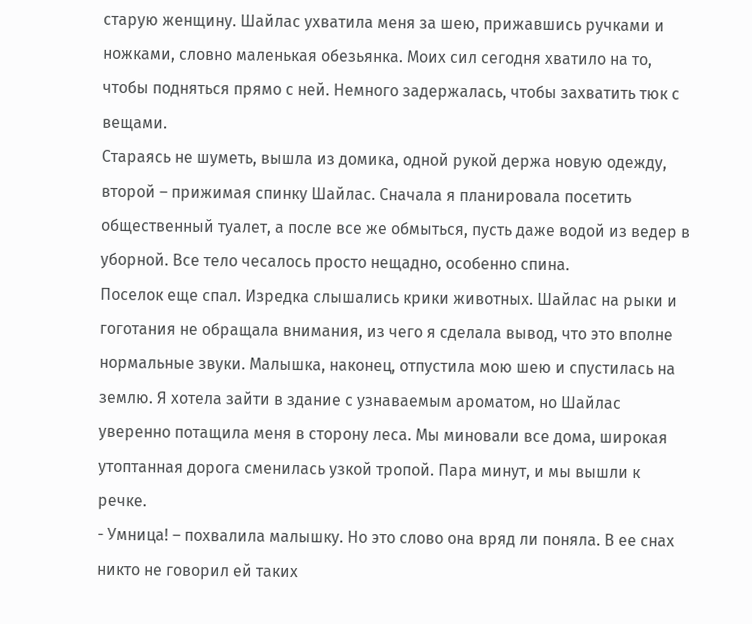старую женщину. Шайлас ухватила меня за шею, прижавшись ручками и ножками, словно маленькая обезьянка. Моих сил сегодня хватило на то, чтобы подняться прямо с ней. Немного задержалась, чтобы захватить тюк с вещами.
Стараясь не шуметь, вышла из домика, одной рукой держа новую одежду, второй – прижимая спинку Шайлас. Сначала я планировала посетить общественный туалет, а после все же обмыться, пусть даже водой из ведер в уборной. Все тело чесалось просто нещадно, особенно спина.
Поселок еще спал. Изредка слышались крики животных. Шайлас на рыки и гоготания не обращала внимания, из чего я сделала вывод, что это вполне нормальные звуки. Малышка, наконец, отпустила мою шею и спустилась на землю. Я хотела зайти в здание с узнаваемым ароматом, но Шайлас уверенно потащила меня в сторону леса. Мы миновали все дома, широкая утоптанная дорога сменилась узкой тропой. Пара минут, и мы вышли к речке.
- Умница! – похвалила малышку. Но это слово она вряд ли поняла. В ее снах никто не говорил ей таких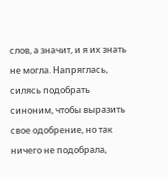слов, а значит, и я их знать не могла. Напряглась, силясь подобрать синоним, чтобы выразить свое одобрение, но так ничего не подобрала,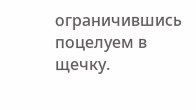ограничившись поцелуем в щечку.